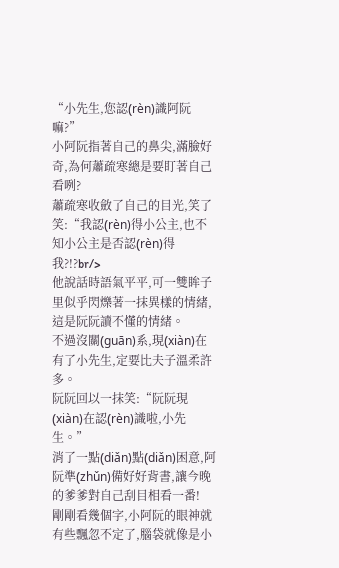“小先生,您認(rèn)識阿阮嘛?”
小阿阮指著自己的鼻尖,滿臉好奇,為何蕭疏寒總是要盯著自己看咧?
蕭疏寒收斂了自己的目光,笑了笑:“我認(rèn)得小公主,也不知小公主是否認(rèn)得我?!?br/>
他說話時語氣平平,可一雙眸子里似乎閃爍著一抹異樣的情緒,這是阮阮讀不懂的情緒。
不過沒關(guān)系,現(xiàn)在有了小先生,定要比夫子溫柔許多。
阮阮回以一抹笑:“阮阮現(xiàn)在認(rèn)識啦,小先生。”
消了一點(diǎn)點(diǎn)困意,阿阮準(zhǔn)備好好背書,讓今晚的爹爹對自己刮目相看一番!
剛剛看幾個字,小阿阮的眼神就有些飄忽不定了,腦袋就像是小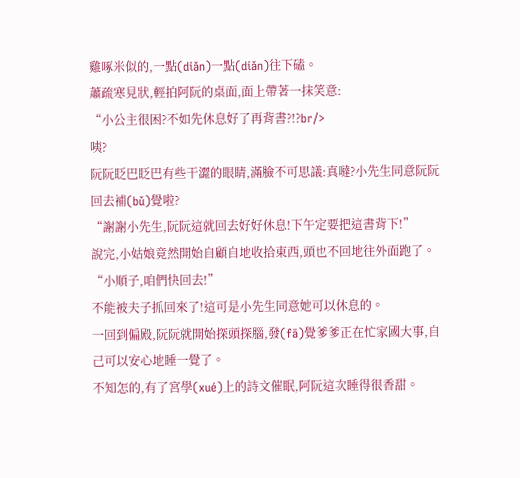雞啄米似的,一點(diǎn)一點(diǎn)往下磕。
蕭疏寒見狀,輕拍阿阮的桌面,面上帶著一抹笑意:
“小公主很困?不如先休息好了再背書?!?br/>
咦?
阮阮眨巴眨巴有些干澀的眼睛,滿臉不可思議:真噠?小先生同意阮阮回去補(bǔ)覺啦?
“謝謝小先生,阮阮這就回去好好休息!下午定要把這書背下!”
說完,小姑娘竟然開始自顧自地收拾東西,頭也不回地往外面跑了。
“小順子,咱們快回去!”
不能被夫子抓回來了!這可是小先生同意她可以休息的。
一回到偏殿,阮阮就開始探頭探腦,發(fā)覺爹爹正在忙家國大事,自己可以安心地睡一覺了。
不知怎的,有了宮學(xué)上的詩文催眠,阿阮這次睡得很香甜。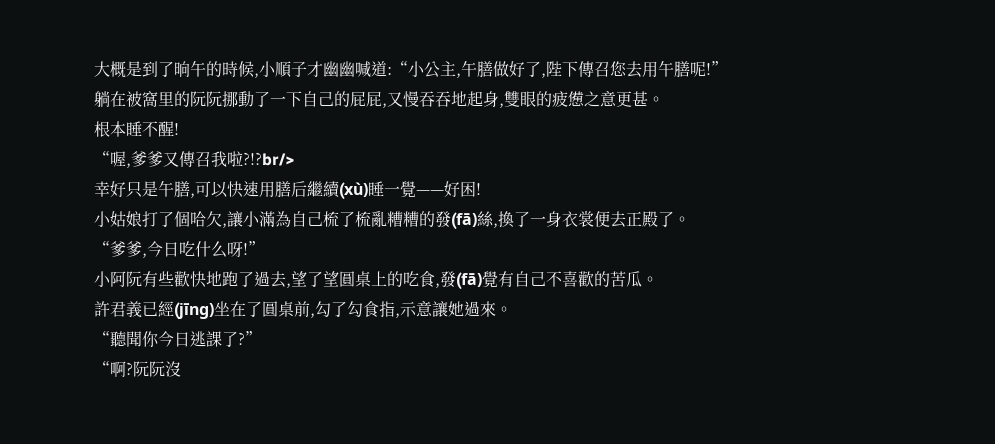大概是到了晌午的時候,小順子才幽幽喊道:“小公主,午膳做好了,陛下傳召您去用午膳呢!”
躺在被窩里的阮阮挪動了一下自己的屁屁,又慢吞吞地起身,雙眼的疲憊之意更甚。
根本睡不醒!
“喔,爹爹又傳召我啦?!?br/>
幸好只是午膳,可以快速用膳后繼續(xù)睡一覺——好困!
小姑娘打了個哈欠,讓小滿為自己梳了梳亂糟糟的發(fā)絲,換了一身衣裳便去正殿了。
“爹爹,今日吃什么呀!”
小阿阮有些歡快地跑了過去,望了望圓桌上的吃食,發(fā)覺有自己不喜歡的苦瓜。
許君義已經(jīng)坐在了圓桌前,勾了勾食指,示意讓她過來。
“聽聞你今日逃課了?”
“啊?阮阮沒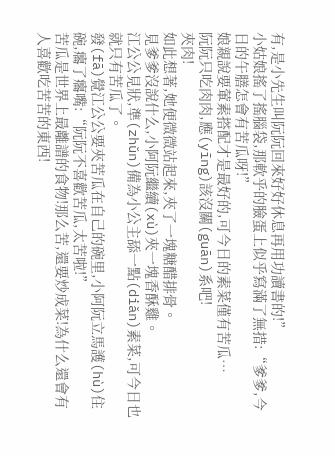有,是小先生叫阮阮回來好好休息再用功讀書的!”
小姑娘搖了搖腦袋,那軟乎的臉蛋上似乎寫滿了無措:“爹爹,今日的午膳怎會有苦瓜呀!”
娘親說要葷素搭配才是最好的,可今日的素菜僅有苦瓜…
阮阮只吃肉肉,應(yīng)該沒關(guān)系吧!
夾肉!
如此想著,她便微微站起來,夾了一塊糖醋排骨。
見爹爹沒說什么,小阿阮繼續(xù)夾一塊香酥雞。
江公公見狀,準(zhǔn)備為小公主舔一點(diǎn)素菜,可今日也就只有苦瓜了。
發(fā)覺江公公要夾苦瓜在自己的碗里,小阿阮立馬護(hù)住碗,癟了癟嘴:“阮阮不喜歡苦瓜,太苦啦!”
苦瓜是世界上最離譜的食物!那么苦,還要炒成菜!為什么還會有人喜歡吃苦苦的東西!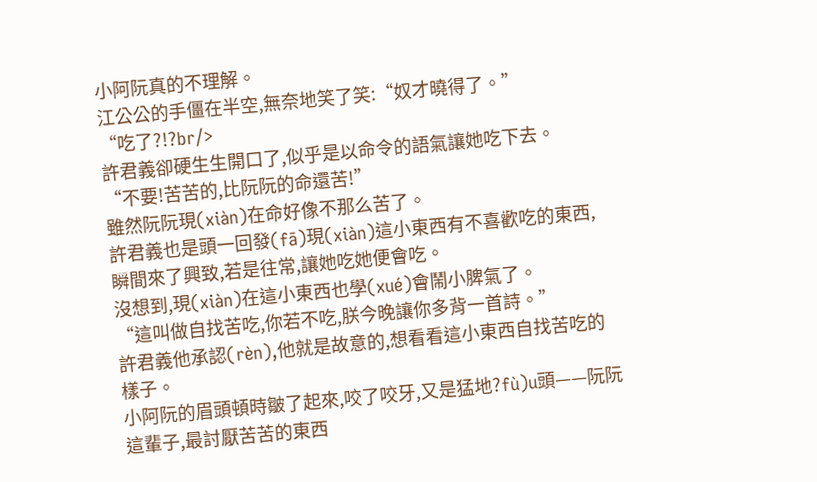小阿阮真的不理解。
江公公的手僵在半空,無奈地笑了笑:“奴才曉得了。”
“吃了?!?br/>
許君義卻硬生生開口了,似乎是以命令的語氣讓她吃下去。
“不要!苦苦的,比阮阮的命還苦!”
雖然阮阮現(xiàn)在命好像不那么苦了。
許君義也是頭一回發(fā)現(xiàn)這小東西有不喜歡吃的東西,瞬間來了興致,若是往常,讓她吃她便會吃。
沒想到,現(xiàn)在這小東西也學(xué)會鬧小脾氣了。
“這叫做自找苦吃,你若不吃,朕今晚讓你多背一首詩。”
許君義他承認(rèn),他就是故意的,想看看這小東西自找苦吃的樣子。
小阿阮的眉頭頓時皺了起來,咬了咬牙,又是猛地?fù)u頭——阮阮這輩子,最討厭苦苦的東西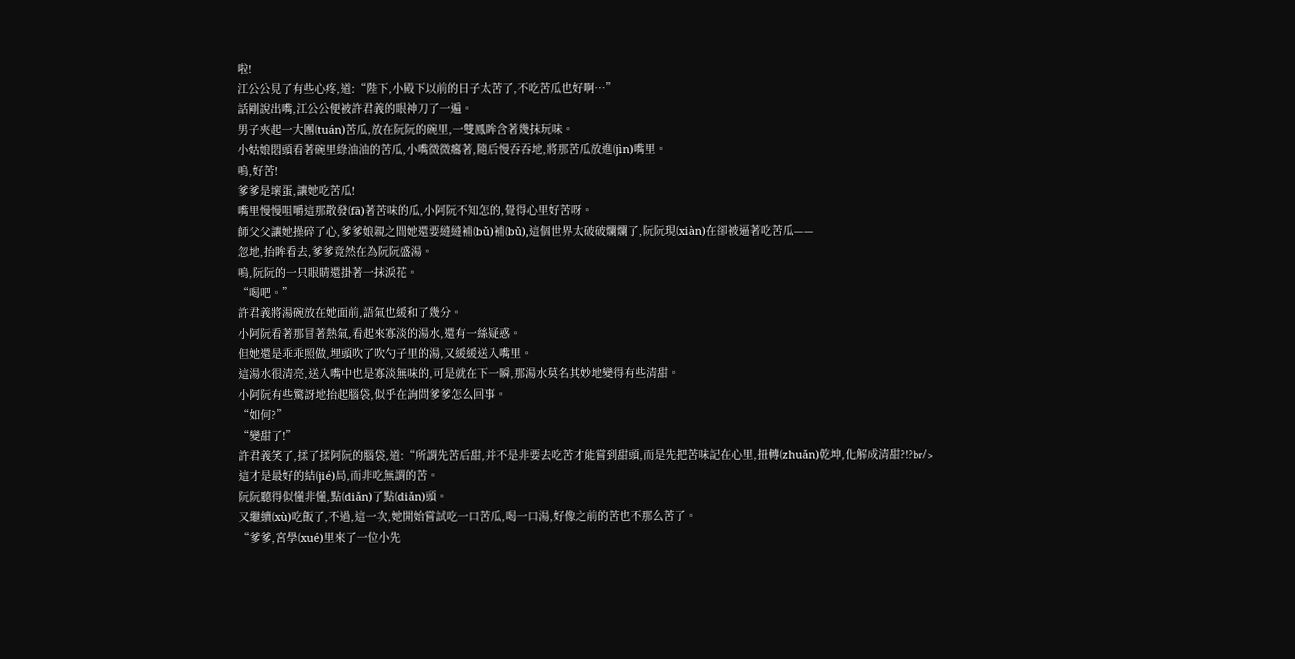啦!
江公公見了有些心疼,道:“陛下,小殿下以前的日子太苦了,不吃苦瓜也好啊…”
話剛說出嘴,江公公便被許君義的眼神刀了一遍。
男子夾起一大團(tuán)苦瓜,放在阮阮的碗里,一雙鳳眸含著幾抹玩味。
小姑娘悶頭看著碗里綠油油的苦瓜,小嘴微微癟著,隨后慢吞吞地,將那苦瓜放進(jìn)嘴里。
嗚,好苦!
爹爹是壞蛋,讓她吃苦瓜!
嘴里慢慢咀嚼這那散發(fā)著苦味的瓜,小阿阮不知怎的,覺得心里好苦呀。
師父父讓她操碎了心,爹爹娘親之間她還要縫縫補(bǔ)補(bǔ),這個世界太破破爛爛了,阮阮現(xiàn)在卻被逼著吃苦瓜——
忽地,抬眸看去,爹爹竟然在為阮阮盛湯。
嗚,阮阮的一只眼睛還掛著一抹淚花。
“喝吧。”
許君義將湯碗放在她面前,語氣也緩和了幾分。
小阿阮看著那冒著熱氣,看起來寡淡的湯水,還有一絲疑惑。
但她還是乖乖照做,埋頭吹了吹勺子里的湯,又緩緩送入嘴里。
這湯水很清亮,送入嘴中也是寡淡無味的,可是就在下一瞬,那湯水莫名其妙地變得有些清甜。
小阿阮有些驚訝地抬起腦袋,似乎在詢問爹爹怎么回事。
“如何?”
“變甜了!”
許君義笑了,揉了揉阿阮的腦袋,道:“所謂先苦后甜,并不是非要去吃苦才能嘗到甜頭,而是先把苦味記在心里,扭轉(zhuǎn)乾坤,化解成清甜?!?br/>
這才是最好的結(jié)局,而非吃無謂的苦。
阮阮聽得似懂非懂,點(diǎn)了點(diǎn)頭。
又繼續(xù)吃飯了,不過,這一次,她開始嘗試吃一口苦瓜,喝一口湯,好像之前的苦也不那么苦了。
“爹爹,宮學(xué)里來了一位小先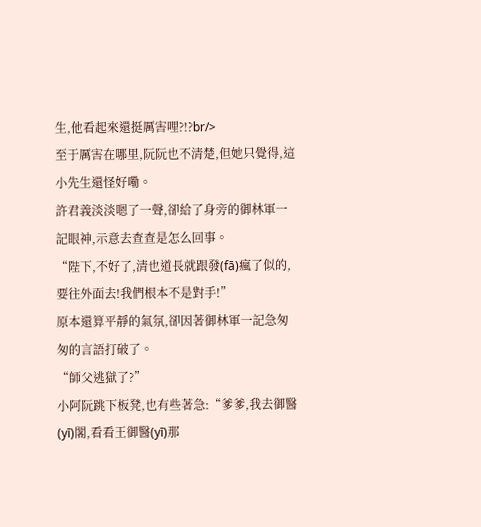生,他看起來還挺厲害哩?!?br/>
至于厲害在哪里,阮阮也不清楚,但她只覺得,這小先生還怪好嘞。
許君義淡淡嗯了一聲,卻給了身旁的御林軍一記眼神,示意去查查是怎么回事。
“陛下,不好了,清也道長就跟發(fā)瘋了似的,要往外面去!我們根本不是對手!”
原本還算平靜的氣氛,卻因著御林軍一記急匆匆的言語打破了。
“師父逃獄了?”
小阿阮跳下板凳,也有些著急:“爹爹,我去御醫(yī)閣,看看王御醫(yī)那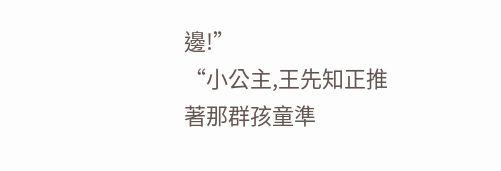邊!”
“小公主,王先知正推著那群孩童準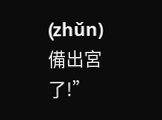(zhǔn)備出宮了!”